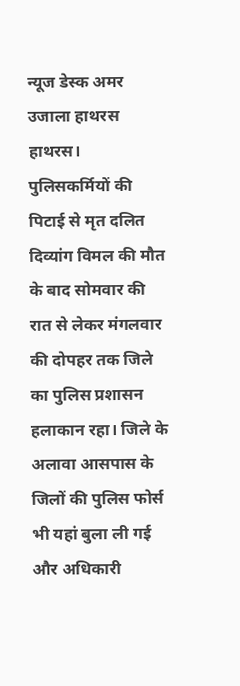न्यूज डेस्क अमर उजाला हाथरस
हाथरस। पुलिसकर्मियों की पिटाई से मृत दलित दिव्यांग विमल की मौत के बाद सोमवार की रात से लेकर मंगलवार की दोपहर तक जिले का पुलिस प्रशासन हलाकान रहा। जिले के अलावा आसपास के जिलों की पुलिस फोर्स भी यहां बुला ली गई और अधिकारी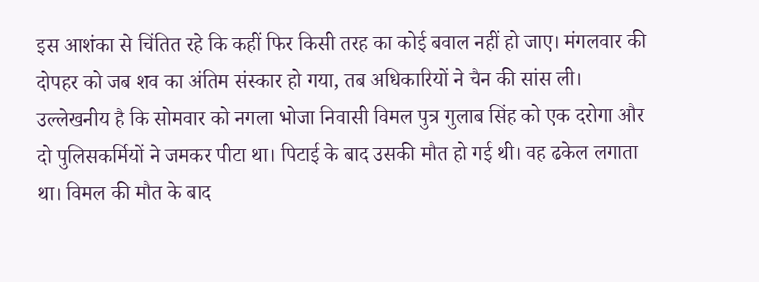इस आशंका से चिंतित रहे कि कहीं फिर किसी तरह का कोई बवाल नहीं हो जाए। मंगलवार की दोपहर को जब शव का अंतिम संस्कार हो गया, तब अधिकारियों ने चैन की सांस ली।
उल्लेखनीय है कि सोमवार को नगला भोजा निवासी विमल पुत्र गुलाब सिंह को एक दरोगा और दो पुलिसकर्मियों ने जमकर पीटा था। पिटाई के बाद उसकी मौत हो गई थी। वह ढकेल लगाता था। विमल की मौत के बाद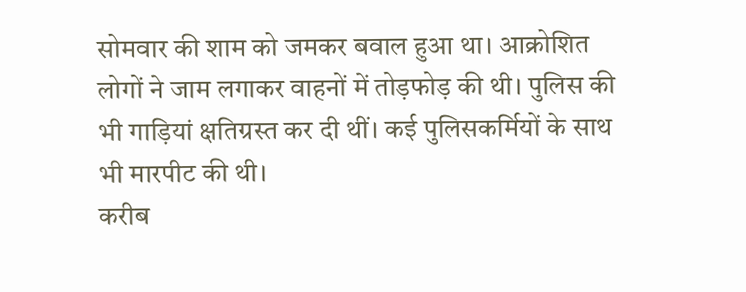सोमवार की शाम को जमकर बवाल हुआ था। आक्रोशित लोगों ने जाम लगाकर वाहनों में तोड़फोड़ की थी। पुलिस की भी गाड़ियां क्षतिग्रस्त कर दी थीं। कई पुलिसकर्मियों के साथ भी मारपीट की थी।
करीब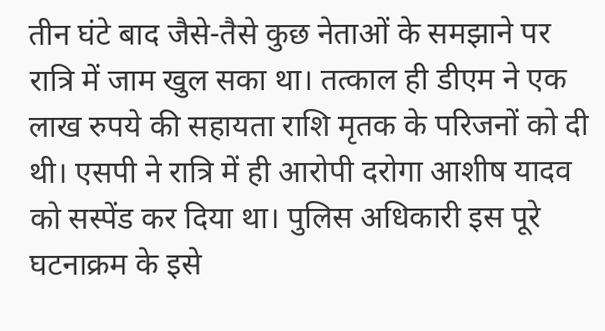तीन घंटे बाद जैसे-तैसे कुछ नेताओं के समझाने पर रात्रि में जाम खुल सका था। तत्काल ही डीएम ने एक लाख रुपये की सहायता राशि मृतक के परिजनों को दी थी। एसपी ने रात्रि में ही आरोपी दरोगा आशीष यादव को सस्पेंड कर दिया था। पुलिस अधिकारी इस पूरे घटनाक्रम के इसे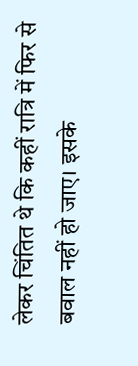लेकर चिंतित थे कि कहीं रात्रि में फिर से बवाल नहीं हो जाए। इसके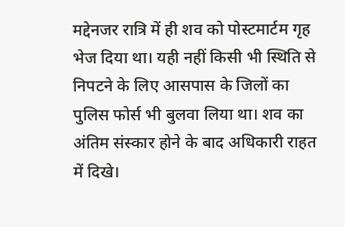मद्देनजर रात्रि में ही शव को पोस्टमार्टम गृह भेज दिया था। यही नहीं किसी भी स्थिति से निपटने के लिए आसपास के जिलों का पुलिस फोर्स भी बुलवा लिया था। शव का अंतिम संस्कार होने के बाद अधिकारी राहत में दिखे।